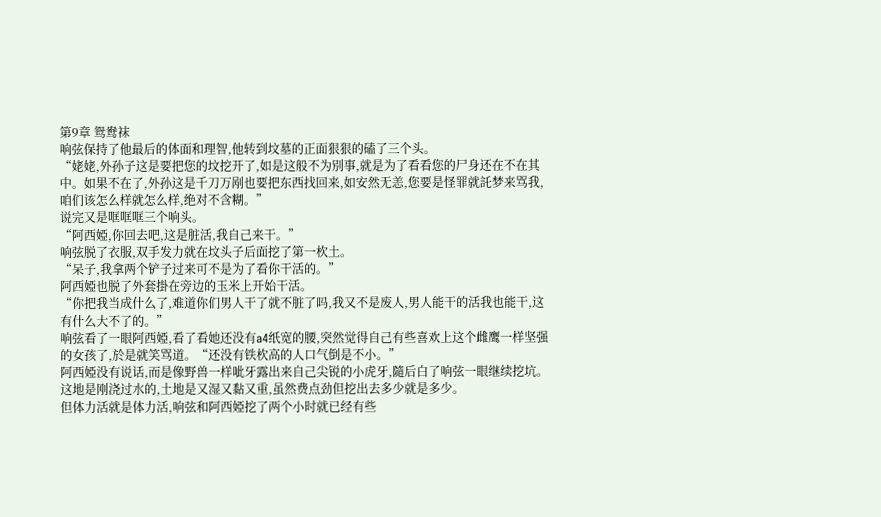第9章 鸳鸯袜
响弦保持了他最后的体面和理智,他转到坟墓的正面狠狠的磕了三个头。
“姥姥,外孙子这是要把您的坟挖开了,如是这般不为別事,就是为了看看您的尸身还在不在其中。如果不在了,外孙这是千刀万剐也要把东西找回来,如安然无恙,您要是怪罪就託梦来骂我,咱们该怎么样就怎么样,绝对不含糊。”
说完又是哐哐哐三个响头。
“阿西婭,你回去吧,这是脏活,我自己来干。”
响弦脱了衣服,双手发力就在坟头子后面挖了第一杴土。
“呆子,我拿两个铲子过来可不是为了看你干活的。”
阿西婭也脱了外套掛在旁边的玉米上开始干活。
“你把我当成什么了,难道你们男人干了就不脏了吗,我又不是废人,男人能干的活我也能干,这有什么大不了的。”
响弦看了一眼阿西婭,看了看她还没有a4纸宽的腰,突然觉得自己有些喜欢上这个雌鹰一样坚强的女孩了,於是就笑骂道。“还没有铁杴高的人口气倒是不小。”
阿西婭没有说话,而是像野兽一样呲牙露出来自己尖锐的小虎牙,隨后白了响弦一眼继续挖坑。
这地是刚浇过水的,土地是又湿又黏又重,虽然费点劲但挖出去多少就是多少。
但体力活就是体力活,响弦和阿西婭挖了两个小时就已经有些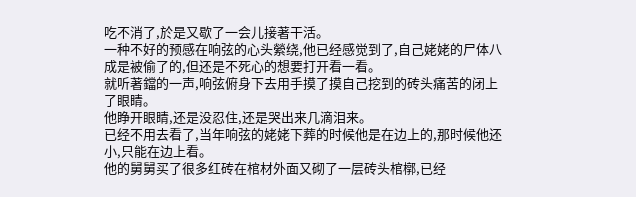吃不消了,於是又歇了一会儿接著干活。
一种不好的预感在响弦的心头縈绕,他已经感觉到了,自己姥姥的尸体八成是被偷了的,但还是不死心的想要打开看一看。
就听著鐺的一声,响弦俯身下去用手摸了摸自己挖到的砖头痛苦的闭上了眼睛。
他睁开眼睛,还是没忍住,还是哭出来几滴泪来。
已经不用去看了,当年响弦的姥姥下葬的时候他是在边上的,那时候他还小,只能在边上看。
他的舅舅买了很多红砖在棺材外面又砌了一层砖头棺槨,已经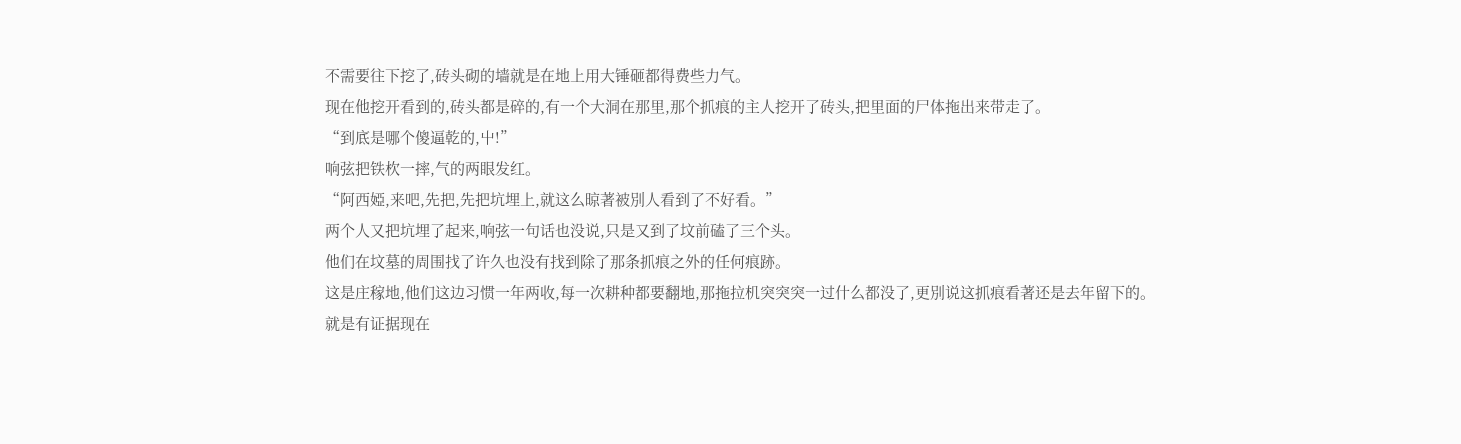不需要往下挖了,砖头砌的墙就是在地上用大锤砸都得费些力气。
现在他挖开看到的,砖头都是碎的,有一个大洞在那里,那个抓痕的主人挖开了砖头,把里面的尸体拖出来带走了。
“到底是哪个傻逼乾的,屮!”
响弦把铁杴一摔,气的两眼发红。
“阿西婭,来吧,先把,先把坑埋上,就这么晾著被別人看到了不好看。”
两个人又把坑埋了起来,响弦一句话也没说,只是又到了坟前磕了三个头。
他们在坟墓的周围找了许久也没有找到除了那条抓痕之外的任何痕跡。
这是庄稼地,他们这边习惯一年两收,每一次耕种都要翻地,那拖拉机突突突一过什么都没了,更別说这抓痕看著还是去年留下的。
就是有证据现在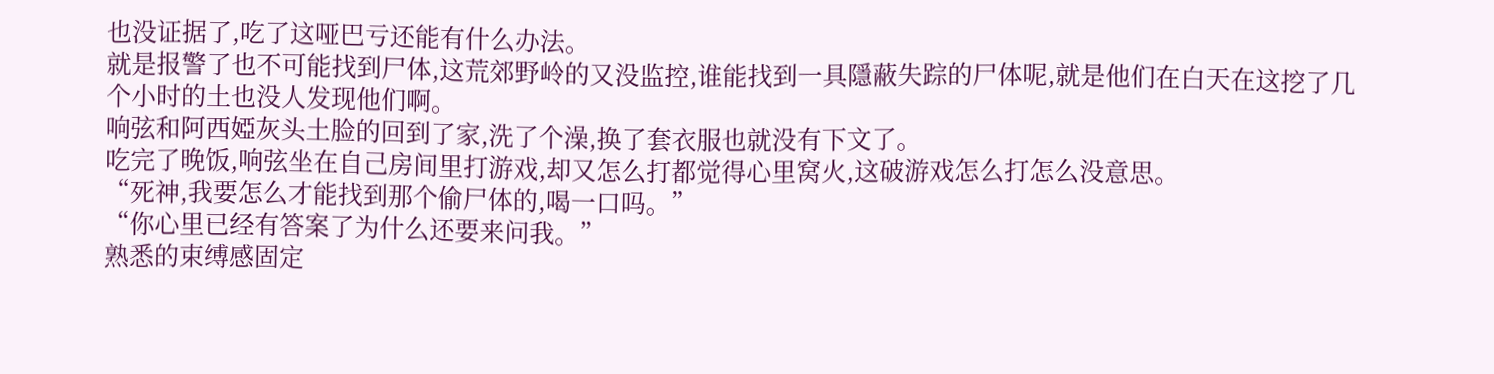也没证据了,吃了这哑巴亏还能有什么办法。
就是报警了也不可能找到尸体,这荒郊野岭的又没监控,谁能找到一具隱蔽失踪的尸体呢,就是他们在白天在这挖了几个小时的土也没人发现他们啊。
响弦和阿西婭灰头土脸的回到了家,洗了个澡,换了套衣服也就没有下文了。
吃完了晚饭,响弦坐在自己房间里打游戏,却又怎么打都觉得心里窝火,这破游戏怎么打怎么没意思。
“死神,我要怎么才能找到那个偷尸体的,喝一口吗。”
“你心里已经有答案了为什么还要来问我。”
熟悉的束缚感固定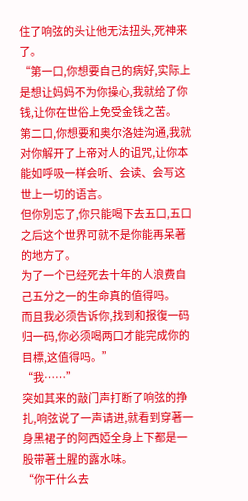住了响弦的头让他无法扭头,死神来了。
“第一口,你想要自己的病好,实际上是想让妈妈不为你操心,我就给了你钱,让你在世俗上免受金钱之苦。
第二口,你想要和奥尔洛娃沟通,我就对你解开了上帝对人的诅咒,让你本能如呼吸一样会听、会读、会写这世上一切的语言。
但你別忘了,你只能喝下去五口,五口之后这个世界可就不是你能再呆著的地方了。
为了一个已经死去十年的人浪费自己五分之一的生命真的值得吗。
而且我必须告诉你,找到和报復一码归一码,你必须喝两口才能完成你的目標,这值得吗。”
“我……”
突如其来的敲门声打断了响弦的挣扎,响弦说了一声请进,就看到穿著一身黑裙子的阿西婭全身上下都是一股带著土腥的露水味。
“你干什么去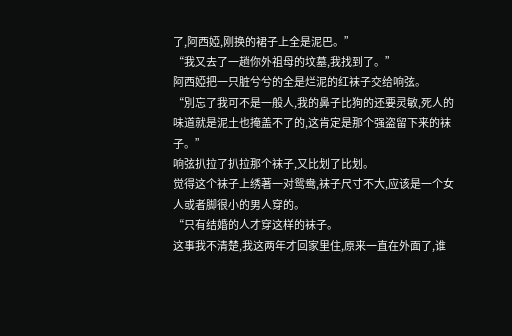了,阿西婭,刚换的裙子上全是泥巴。”
“我又去了一趟你外祖母的坟墓,我找到了。”
阿西婭把一只脏兮兮的全是烂泥的红袜子交给响弦。
“別忘了我可不是一般人,我的鼻子比狗的还要灵敏,死人的味道就是泥土也掩盖不了的,这肯定是那个强盗留下来的袜子。”
响弦扒拉了扒拉那个袜子,又比划了比划。
觉得这个袜子上绣著一对鸳鸯,袜子尺寸不大,应该是一个女人或者脚很小的男人穿的。
“只有结婚的人才穿这样的袜子。
这事我不清楚,我这两年才回家里住,原来一直在外面了,谁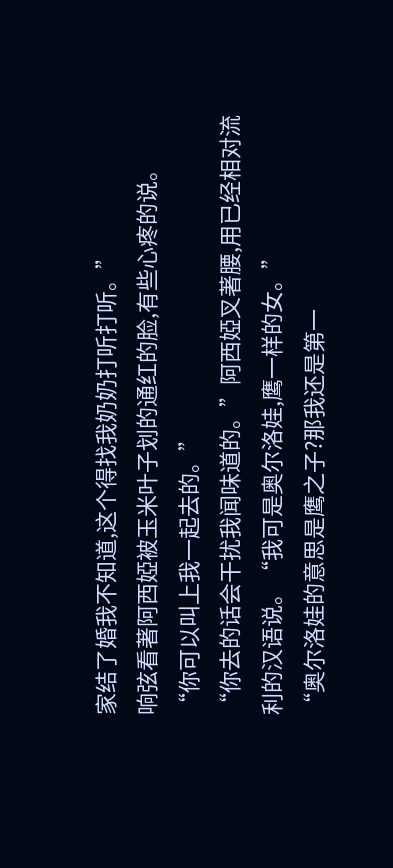家结了婚我不知道,这个得找我奶奶打听打听。”
响弦看著阿西婭被玉米叶子划的通红的脸,有些心疼的说。
“你可以叫上我一起去的。”
“你去的话会干扰我闻味道的。”阿西婭叉著腰,用已经相对流利的汉语说。“我可是奥尔洛娃,鹰一样的女。”
“奥尔洛娃的意思是鹰之子?那我还是第一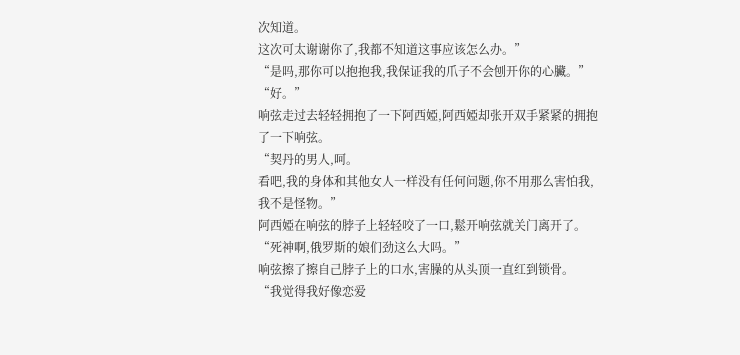次知道。
这次可太谢谢你了,我都不知道这事应该怎么办。”
“是吗,那你可以抱抱我,我保证我的爪子不会刨开你的心臟。”
“好。”
响弦走过去轻轻拥抱了一下阿西婭,阿西婭却张开双手紧紧的拥抱了一下响弦。
“契丹的男人,呵。
看吧,我的身体和其他女人一样没有任何问题,你不用那么害怕我,我不是怪物。”
阿西婭在响弦的脖子上轻轻咬了一口,鬆开响弦就关门离开了。
“死神啊,俄罗斯的娘们劲这么大吗。”
响弦擦了擦自己脖子上的口水,害臊的从头顶一直红到锁骨。
“我觉得我好像恋爱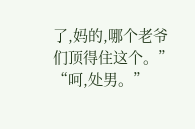了,妈的,哪个老爷们顶得住这个。”
“呵,处男。”